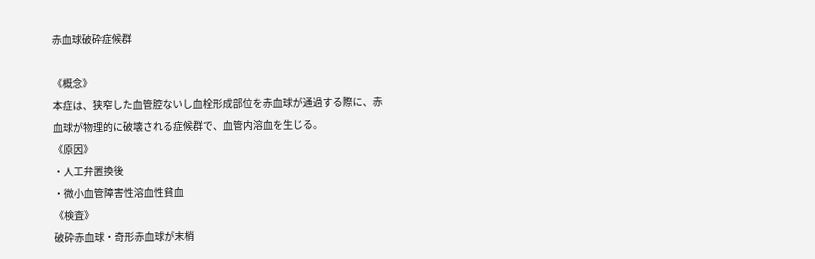赤血球破砕症候群

《概念》
本症は、狭窄した血管腔ないし血栓形成部位を赤血球が通過する際に、赤血球が物理的に破壊される症候群で、血管内溶血を生じる。
《原因》
・人工弁置換後
・微小血管障害性溶血性貧血
《検査》
破砕赤血球・奇形赤血球が末梢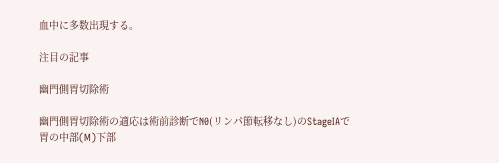血中に多数出現する。

注目の記事

幽門側胃切除術

幽門側胃切除術の適応は術前診断でN0(リンパ節転移なし)のStageⅠAで胃の中部(M)下部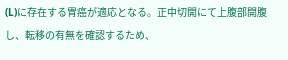(L)に存在する胃癌が適応となる。正中切開にて上腹部開腹し、転移の有無を確認するため、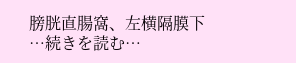膀胱直腸窩、左横隔膜下 …続きを読む…